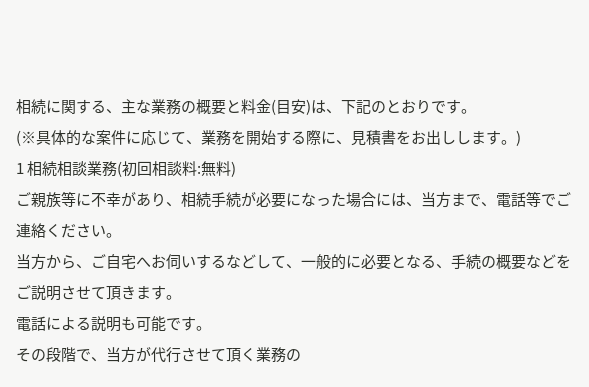相続に関する、主な業務の概要と料金(目安)は、下記のとおりです。
(※具体的な案件に応じて、業務を開始する際に、見積書をお出しします。)
1 相続相談業務(初回相談料:無料)
ご親族等に不幸があり、相続手続が必要になった場合には、当方まで、電話等でご連絡ください。
当方から、ご自宅へお伺いするなどして、一般的に必要となる、手続の概要などをご説明させて頂きます。
電話による説明も可能です。
その段階で、当方が代行させて頂く業務の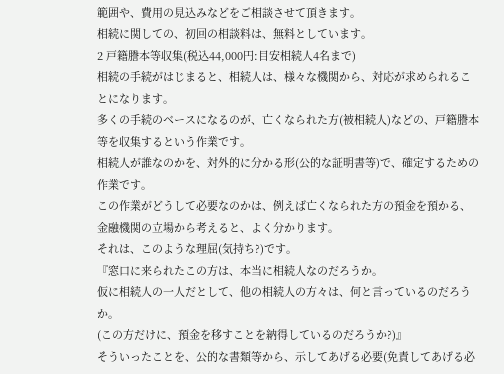範囲や、費用の見込みなどをご相談させて頂きます。
相続に関しての、初回の相談料は、無料としています。
2 戸籍謄本等収集(税込44,000円:目安相続人4名まで)
相続の手続がはじまると、相続人は、様々な機関から、対応が求められることになります。
多くの手続のベースになるのが、亡くなられた方(被相続人)などの、戸籍謄本等を収集するという作業です。
相続人が誰なのかを、対外的に分かる形(公的な証明書等)で、確定するための作業です。
この作業がどうして必要なのかは、例えば亡くなられた方の預金を預かる、金融機関の立場から考えると、よく分かります。
それは、このような理屈(気持ち?)です。
『窓口に来られたこの方は、本当に相続人なのだろうか。
仮に相続人の一人だとして、他の相続人の方々は、何と言っているのだろうか。
(この方だけに、預金を移すことを納得しているのだろうか?)』
そういったことを、公的な書類等から、示してあげる必要(免責してあげる必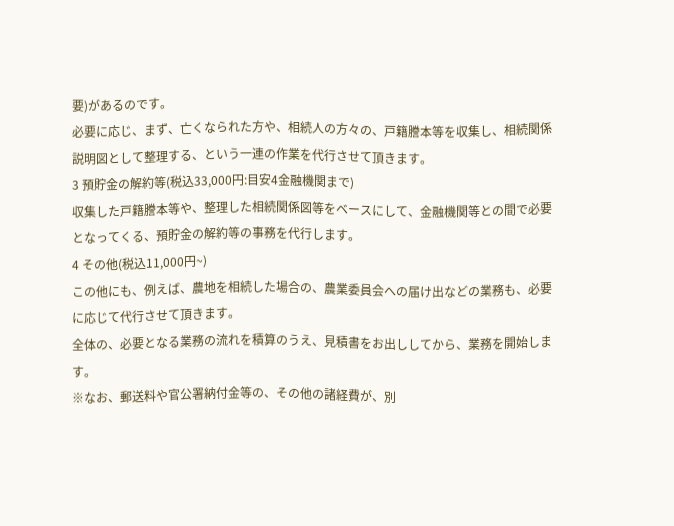要)があるのです。
必要に応じ、まず、亡くなられた方や、相続人の方々の、戸籍謄本等を収集し、相続関係説明図として整理する、という一連の作業を代行させて頂きます。
3 預貯金の解約等(税込33,000円:目安4金融機関まで)
収集した戸籍謄本等や、整理した相続関係図等をベースにして、金融機関等との間で必要となってくる、預貯金の解約等の事務を代行します。
4 その他(税込11,000円~)
この他にも、例えば、農地を相続した場合の、農業委員会への届け出などの業務も、必要に応じて代行させて頂きます。
全体の、必要となる業務の流れを積算のうえ、見積書をお出ししてから、業務を開始します。
※なお、郵送料や官公署納付金等の、その他の諸経費が、別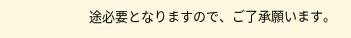途必要となりますので、ご了承願います。